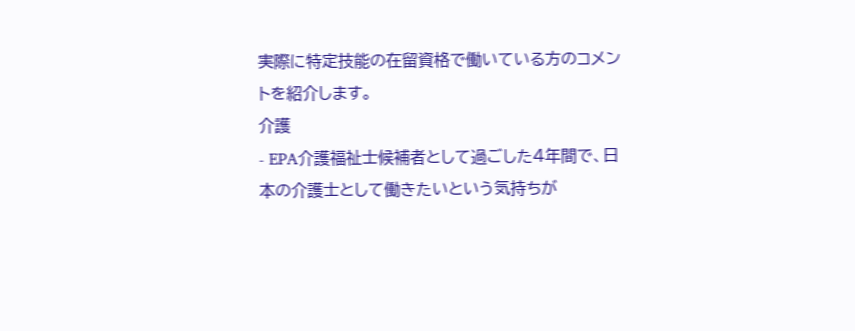実際に特定技能の在留資格で働いている方のコメントを紹介します。
介護
- EPA介護福祉士候補者として過ごした4年間で、日本の介護士として働きたいという気持ちが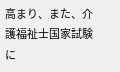高まり、また、介護福祉士国家試験に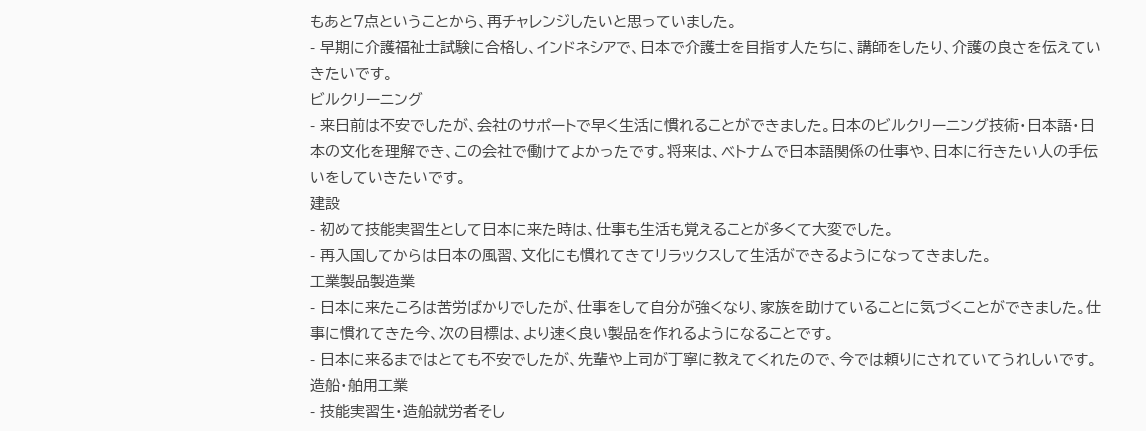もあと7点ということから、再チャレンジしたいと思っていました。
- 早期に介護福祉士試験に合格し、インドネシアで、日本で介護士を目指す人たちに、講師をしたり、介護の良さを伝えていきたいです。
ビルクリーニング
- 来日前は不安でしたが、会社のサポートで早く生活に慣れることができました。日本のビルクリーニング技術・日本語・日本の文化を理解でき、この会社で働けてよかったです。将来は、ベトナムで日本語関係の仕事や、日本に行きたい人の手伝いをしていきたいです。
建設
- 初めて技能実習生として日本に来た時は、仕事も生活も覚えることが多くて大変でした。
- 再入国してからは日本の風習、文化にも慣れてきてリラックスして生活ができるようになってきました。
工業製品製造業
- 日本に来たころは苦労ばかりでしたが、仕事をして自分が強くなり、家族を助けていることに気づくことができました。仕事に慣れてきた今、次の目標は、より速く良い製品を作れるようになることです。
- 日本に来るまではとても不安でしたが、先輩や上司が丁寧に教えてくれたので、今では頼りにされていてうれしいです。
造船・舶用工業
- 技能実習生・造船就労者そし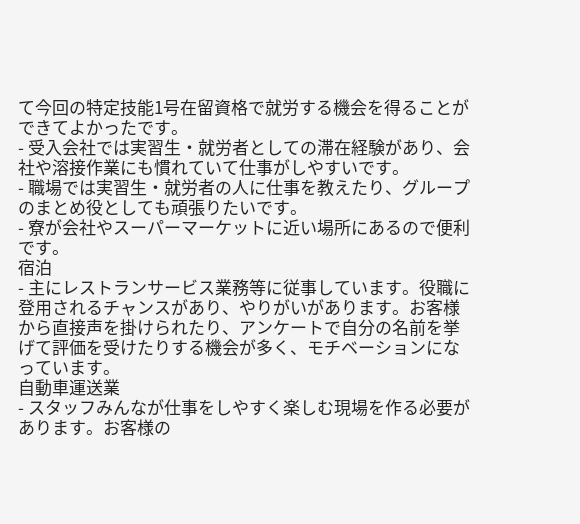て今回の特定技能1号在留資格で就労する機会を得ることができてよかったです。
- 受入会社では実習生・就労者としての滞在経験があり、会社や溶接作業にも慣れていて仕事がしやすいです。
- 職場では実習生・就労者の人に仕事を教えたり、グループのまとめ役としても頑張りたいです。
- 寮が会社やスーパーマーケットに近い場所にあるので便利です。
宿泊
- 主にレストランサービス業務等に従事しています。役職に登用されるチャンスがあり、やりがいがあります。お客様から直接声を掛けられたり、アンケートで自分の名前を挙げて評価を受けたりする機会が多く、モチベーションになっています。
自動車運送業
- スタッフみんなが仕事をしやすく楽しむ現場を作る必要があります。お客様の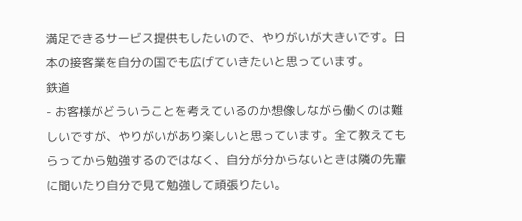満足できるサービス提供もしたいので、やりがいが大きいです。日本の接客業を自分の国でも広げていきたいと思っています。
鉄道
- お客様がどういうことを考えているのか想像しながら働くのは難しいですが、やりがいがあり楽しいと思っています。全て教えてもらってから勉強するのではなく、自分が分からないときは隣の先輩に聞いたり自分で見て勉強して頑張りたい。